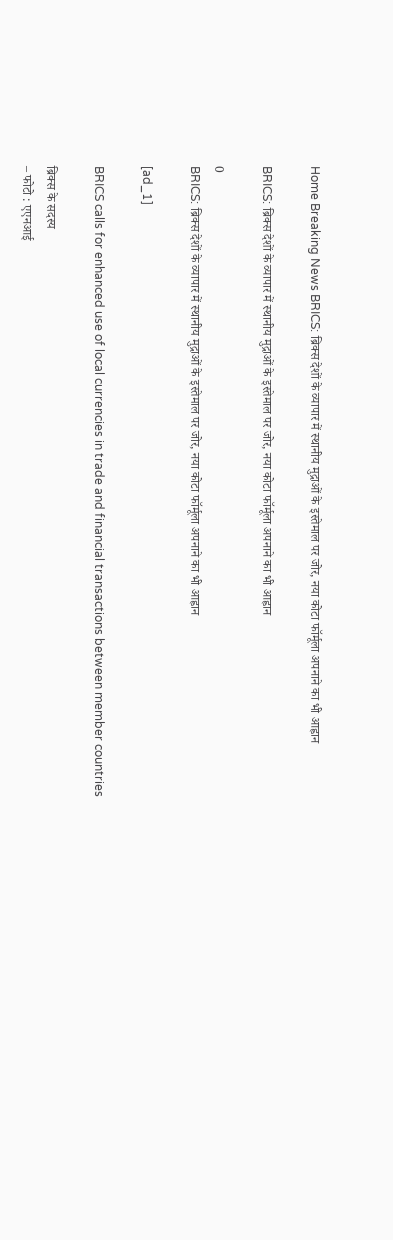Home Breaking News BRICS: ब्रिक्स देशों के व्यापार में स्थानीय मुद्राओं के इस्तेमाल पर जोर, नया कोटा फॉर्मूला अपनाने का भी आह्वान

BRICS: ब्रिक्स देशों के व्यापार में स्थानीय मुद्राओं के इस्तेमाल पर जोर, नया कोटा फॉर्मूला अपनाने का भी आह्वान

0
BRICS: ब्रिक्स देशों के व्यापार में स्थानीय मुद्राओं के इस्तेमाल पर जोर, नया कोटा फॉर्मूला अपनाने का भी आह्वान

[ad_1]

BRICS calls for enhanced use of local currencies in trade and financial transactions between member countries

ब्रिक्स के सदस्य
– फोटो : एएनआई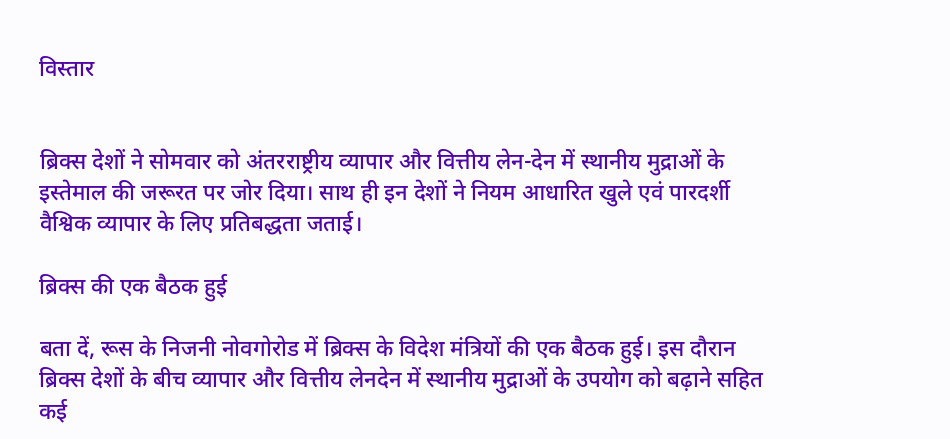विस्तार


ब्रिक्स देशों ने सोमवार को अंतरराष्ट्रीय व्यापार और वित्तीय लेन-देन में स्थानीय मुद्राओं के इस्तेमाल की जरूरत पर जोर दिया। साथ ही इन देशों ने नियम आधारित खुले एवं पारदर्शी वैश्विक व्यापार के लिए प्रतिबद्धता जताई।

ब्रिक्स की एक बैठक हुई

बता दें, रूस के निजनी नोवगोरोड में ब्रिक्स के विदेश मंत्रियों की एक बैठक हुई। इस दौरान ब्रिक्स देशों के बीच व्यापार और वित्तीय लेनदेन में स्थानीय मुद्राओं के उपयोग को बढ़ाने सहित कई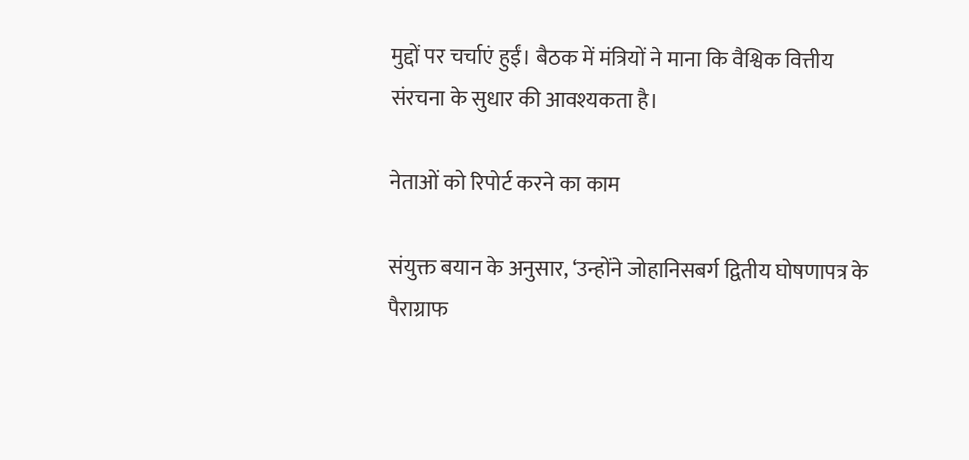मुद्दों पर चर्चाएं हुईं। बैठक में मंत्रियों ने माना कि वैश्विक वित्तीय संरचना के सुधार की आवश्यकता है।

नेताओं को रिपोर्ट करने का काम

संयुक्त बयान के अनुसार, ‘उन्होंने जोहानिसबर्ग द्वितीय घोषणापत्र के पैराग्राफ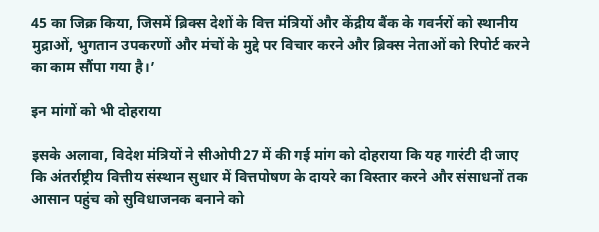45 का जिक्र किया, जिसमें ब्रिक्स देशों के वित्त मंत्रियों और केंद्रीय बैंक के गवर्नरों को स्थानीय मुद्राओं, भुगतान उपकरणों और मंचों के मुद्दे पर विचार करने और ब्रिक्स नेताओं को रिपोर्ट करने का काम सौंपा गया है।’

इन मांगों को भी दोहराया

इसके अलावा, विदेश मंत्रियों ने सीओपी27 में की गई मांग को दोहराया कि यह गारंटी दी जाए कि अंतर्राष्ट्रीय वित्तीय संस्थान सुधार में वित्तपोषण के दायरे का विस्तार करने और संसाधनों तक आसान पहुंच को सुविधाजनक बनाने को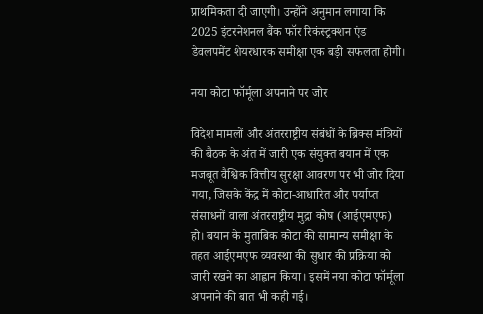प्राथमिकता दी जाएगी। उन्होंने अनुमान लगाया कि 2025 इंटरनेशनल बैंक फॉर रिकंस्ट्रक्शन एंड डेवलपमेंट शेयरधारक समीक्षा एक बड़ी सफलता होगी।

नया कोटा फॉर्मूला अपनाने पर जोर

विदेश मामलों और अंतरराष्ट्रीय संबंधों के ब्रिक्स मंत्रियों की बैठक के अंत में जारी एक संयुक्त बयान में एक मजबूत वैश्विक वित्तीय सुरक्षा आवरण पर भी जोर दिया गया, जिसके केंद्र में कोटा-आधारित और पर्याप्त संसाधनों वाला अंतरराष्ट्रीय मुद्रा कोष (आईएमएफ) हो। बयान के मुताबिक कोटा की सामान्य समीक्षा के तहत आईएमएफ व्यवस्था की सुधार की प्रक्रिया को जारी रखने का आह्वान किया। इसमें नया कोटा फॉर्मूला अपनाने की बात भी कही गई।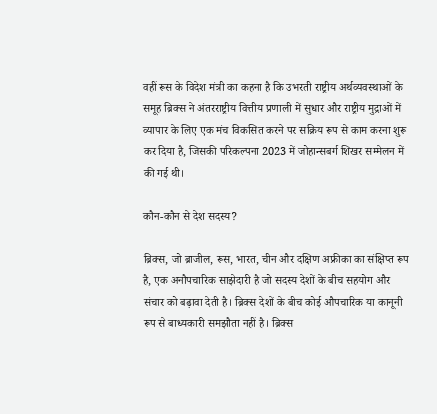वहीं रूस के विदेश मंत्री का कहना है कि उभरती राष्ट्रीय अर्थव्यवस्थाओं के समूह ब्रिक्स ने अंतरराष्ट्रीय वित्तीय प्रणाली में सुधार और राष्ट्रीय मुद्राओं में व्यापार के लिए एक मंच विकसित करने पर सक्रिय रूप से काम करना शुरू कर दिया है, जिसकी परिकल्पना 2023 में जोहान्सबर्ग शिखर सम्मेलन में की गई थी।

कौन-कौन से देश सदस्य?

ब्रिक्स, जो ब्राजील, रूस, भारत, चीन और दक्षिण अफ्रीका का संक्षिप्त रूप है, एक अनौपचारिक साझेदारी है जो सदस्य देशों के बीच सहयोग और संचार को बढ़ावा देती है। ब्रिक्स देशों के बीच कोई औपचारिक या कानूनी रूप से बाध्यकारी समझौता नहीं है। ब्रिक्स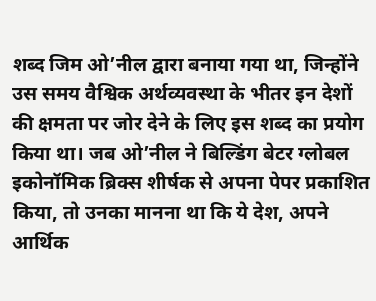शब्द जिम ओ’नील द्वारा बनाया गया था, जिन्होंने उस समय वैश्विक अर्थव्यवस्था के भीतर इन देशों की क्षमता पर जोर देने के लिए इस शब्द का प्रयोग किया था। जब ओ’नील ने बिल्डिंग बेटर ग्लोबल इकोनॉमिक ब्रिक्स शीर्षक से अपना पेपर प्रकाशित किया, तो उनका मानना था कि ये देश, अपने आर्थिक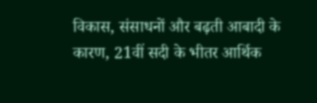विकास, संसाधनों और बढ़ती आबादी के कारण, 21वीं सदी के भीतर आर्थिक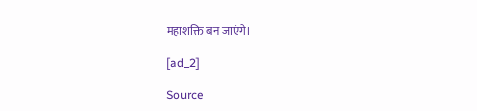महाशक्ति बन जाएंगे।

[ad_2]

Source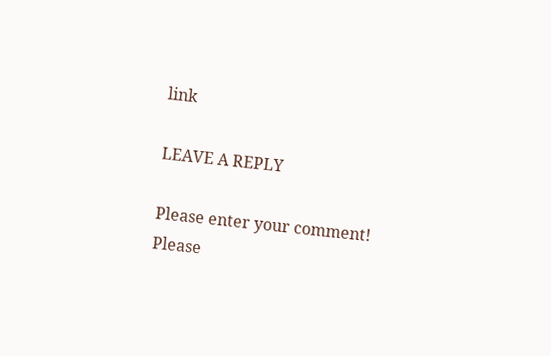link

LEAVE A REPLY

Please enter your comment!
Please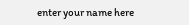enter your name here